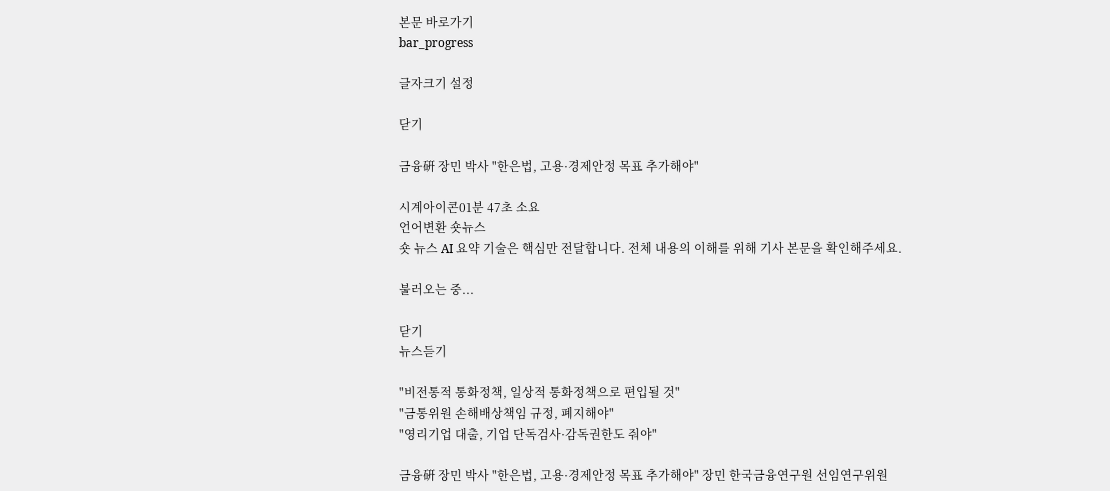본문 바로가기
bar_progress

글자크기 설정

닫기

금융硏 장민 박사 "한은법, 고용·경제안정 목표 추가해야"

시계아이콘01분 47초 소요
언어변환 숏뉴스
숏 뉴스 AI 요약 기술은 핵심만 전달합니다. 전체 내용의 이해를 위해 기사 본문을 확인해주세요.

불러오는 중...

닫기
뉴스듣기

"비전통적 통화정책, 일상적 통화정책으로 편입될 것"
"금통위원 손해배상책임 규정, 폐지해야"
"영리기업 대출, 기업 단독검사·감독권한도 줘야"

금융硏 장민 박사 "한은법, 고용·경제안정 목표 추가해야" 장민 한국금융연구원 선임연구위원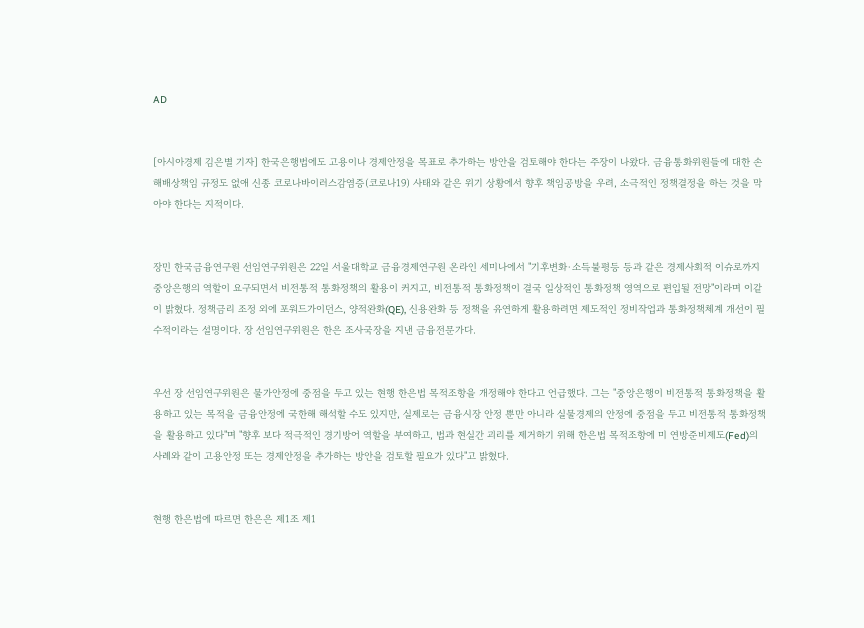AD


[아시아경제 김은별 기자] 한국은행법에도 고용이나 경제안정을 목표로 추가하는 방안을 검토해야 한다는 주장이 나왔다. 금융통화위원들에 대한 손해배상책임 규정도 없애 신종 코로나바이러스감염증(코로나19) 사태와 같은 위기 상황에서 향후 책임공방을 우려, 소극적인 정책결정을 하는 것을 막아야 한다는 지적이다.


장민 한국금융연구원 선임연구위원은 22일 서울대학교 금융경제연구원 온라인 세미나에서 "기후변화·소득불평등 등과 같은 경제사회적 이슈로까지 중앙은행의 역할이 요구되면서 비전통적 통화정책의 활용이 커지고, 비전통적 통화정책이 결국 일상적인 통화정책 영역으로 편입될 전망"이라며 이같이 밝혔다. 정책금리 조정 외에 포워드가이던스, 양적완화(QE), 신용완화 등 정책을 유연하게 활용하려면 제도적인 정비작업과 통화정책체계 개선이 필수적이라는 설명이다. 장 선임연구위원은 한은 조사국장을 지낸 금융전문가다.


우선 장 선임연구위원은 물가안정에 중점을 두고 있는 현행 한은법 목적조항을 개정해야 한다고 언급했다. 그는 "중앙은행이 비전통적 통화정책을 활용하고 있는 목적을 금융안정에 국한해 해석할 수도 있지만, 실제로는 금융시장 안정 뿐만 아니라 실물경제의 안정에 중점을 두고 비전통적 통화정책을 활용하고 있다"며 "향후 보다 적극적인 경기방어 역할을 부여하고, 법과 현실간 괴리를 제거하기 위해 한은법 목적조항에 미 연방준비제도(Fed)의 사례와 같이 고용안정 또는 경제안정을 추가하는 방안을 검토할 필요가 있다"고 밝혔다.


현행 한은법에 따르면 한은은 제1조 제1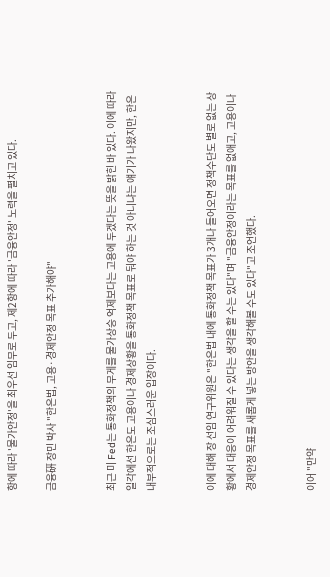항에 따라 '물가안정'을 최우선 임무로 두고, 제2항에 따라 '금융안정' 노력을 펼치고 있다.

금융硏 장민 박사 "한은법, 고용·경제안정 목표 추가해야"


최근 미 Fed는 통화정책의 무게를 물가상승 억제보다는 고용에 두겠다는 뜻을 밝힌 바 있다. 이에 따라 일각에선 한은도 고용이나 경제상황을 통화정책 목표로 둬야 하는 것 아니냐는 얘기가 나왔지만, 한은 내부적으로는 조심스러운 입장이다.


이에 대해 장 선임 연구위원은 "한은법 내에 통화정책 목표가 3개나 들어오면 정책수단도 별로 없는 상황에서 대응이 어려워질 수 있다는 생각을 할 수는 있다"며 "금융안정이라는 목표를 없애고, 고용이나 경제안정 목표를 새롭게 넣는 방안을 생각해볼 수도 있다"고 조언했다.


이어 "만약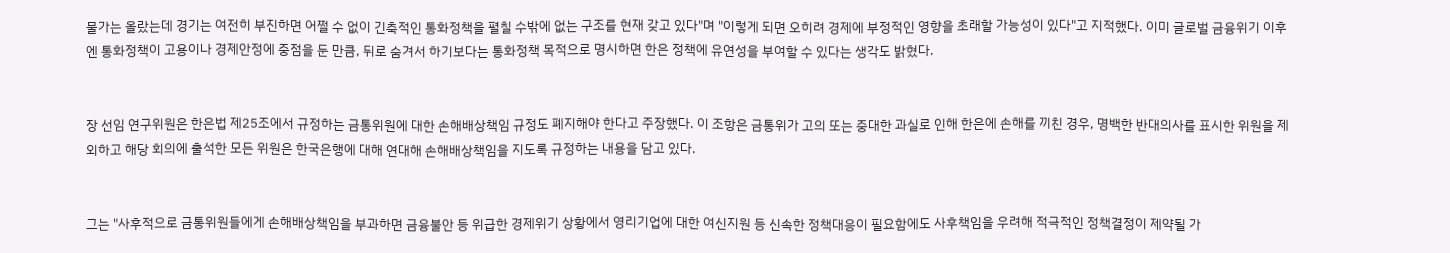물가는 올랐는데 경기는 여전히 부진하면 어쩔 수 없이 긴축적인 통화정책을 펼칠 수밖에 없는 구조를 현재 갖고 있다"며 "이렇게 되면 오히려 경제에 부정적인 영향을 초래할 가능성이 있다"고 지적했다. 이미 글로벌 금융위기 이후엔 통화정책이 고용이나 경제안정에 중점을 둔 만큼, 뒤로 숨겨서 하기보다는 통화정책 목적으로 명시하면 한은 정책에 유연성을 부여할 수 있다는 생각도 밝혔다.


장 선임 연구위원은 한은법 제25조에서 규정하는 금통위원에 대한 손해배상책임 규정도 폐지해야 한다고 주장했다. 이 조항은 금통위가 고의 또는 중대한 과실로 인해 한은에 손해를 끼친 경우, 명백한 반대의사를 표시한 위원을 제외하고 해당 회의에 출석한 모든 위원은 한국은행에 대해 연대해 손해배상책임을 지도록 규정하는 내용을 담고 있다.


그는 "사후적으로 금통위원들에게 손해배상책임을 부과하면 금융불안 등 위급한 경제위기 상황에서 영리기업에 대한 여신지원 등 신속한 정책대응이 필요함에도 사후책임을 우려해 적극적인 정책결정이 제약될 가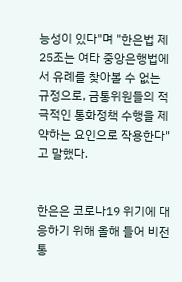능성이 있다"며 "한은법 제25조는 여타 중앙은행법에서 유례를 찾아볼 수 없는 규정으로, 금통위원들의 적극적인 통화정책 수행을 제약하는 요인으로 작용한다"고 말했다.


한은은 코로나19 위기에 대응하기 위해 올해 들어 비전통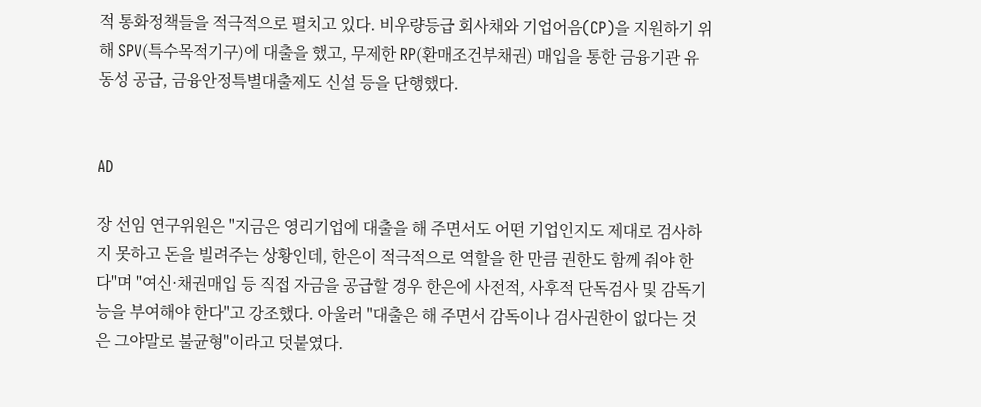적 통화정책들을 적극적으로 펼치고 있다. 비우량등급 회사채와 기업어음(CP)을 지원하기 위해 SPV(특수목적기구)에 대출을 했고, 무제한 RP(환매조건부채권) 매입을 통한 금융기관 유동성 공급, 금융안정특별대출제도 신설 등을 단행했다.


AD

장 선임 연구위원은 "지금은 영리기업에 대출을 해 주면서도 어떤 기업인지도 제대로 검사하지 못하고 돈을 빌려주는 상황인데, 한은이 적극적으로 역할을 한 만큼 권한도 함께 줘야 한다"며 "여신·채권매입 등 직접 자금을 공급할 경우 한은에 사전적, 사후적 단독검사 및 감독기능을 부여해야 한다"고 강조했다. 아울러 "대출은 해 주면서 감독이나 검사권한이 없다는 것은 그야말로 불균형"이라고 덧붙였다.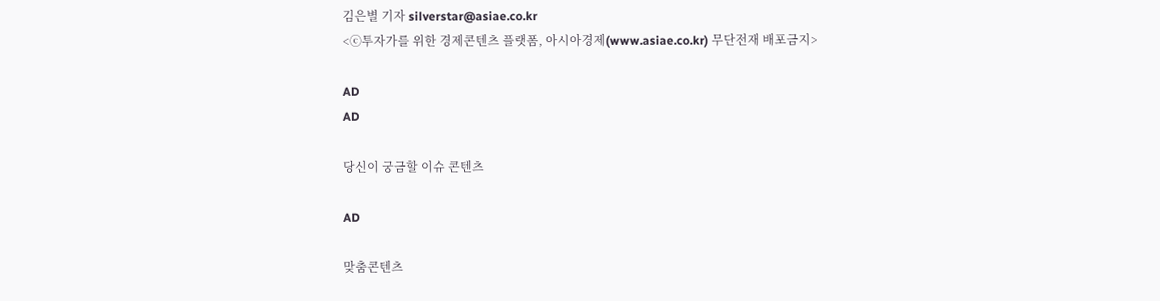김은별 기자 silverstar@asiae.co.kr
<ⓒ투자가를 위한 경제콘텐츠 플랫폼, 아시아경제(www.asiae.co.kr) 무단전재 배포금지>

AD
AD

당신이 궁금할 이슈 콘텐츠

AD

맞춤콘텐츠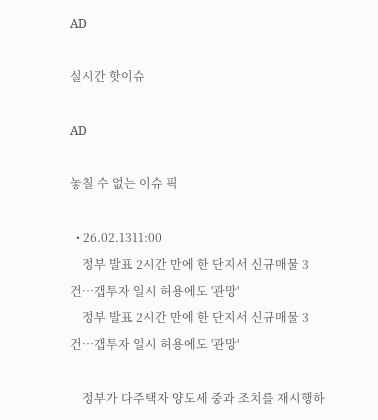AD

실시간 핫이슈

AD

놓칠 수 없는 이슈 픽

  • 26.02.1311:00
    정부 발표 2시간 만에 한 단지서 신규매물 3건…갭투자 일시 허용에도 '관망'
    정부 발표 2시간 만에 한 단지서 신규매물 3건…갭투자 일시 허용에도 '관망'

    정부가 다주택자 양도세 중과 조치를 재시행하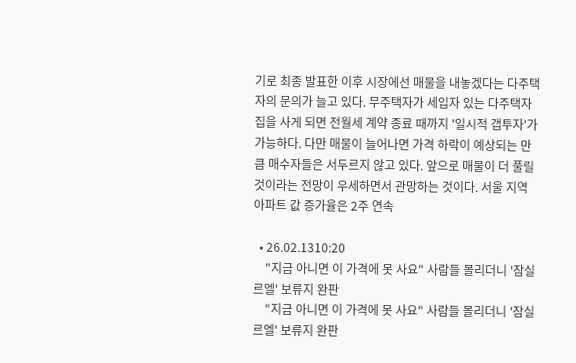기로 최종 발표한 이후 시장에선 매물을 내놓겠다는 다주택자의 문의가 늘고 있다. 무주택자가 세입자 있는 다주택자 집을 사게 되면 전월세 계약 종료 때까지 '일시적 갭투자'가 가능하다. 다만 매물이 늘어나면 가격 하락이 예상되는 만큼 매수자들은 서두르지 않고 있다. 앞으로 매물이 더 풀릴 것이라는 전망이 우세하면서 관망하는 것이다. 서울 지역 아파트 값 증가율은 2주 연속

  • 26.02.1310:20
    "지금 아니면 이 가격에 못 사요" 사람들 몰리더니 '잠실 르엘' 보류지 완판
    "지금 아니면 이 가격에 못 사요" 사람들 몰리더니 '잠실 르엘' 보류지 완판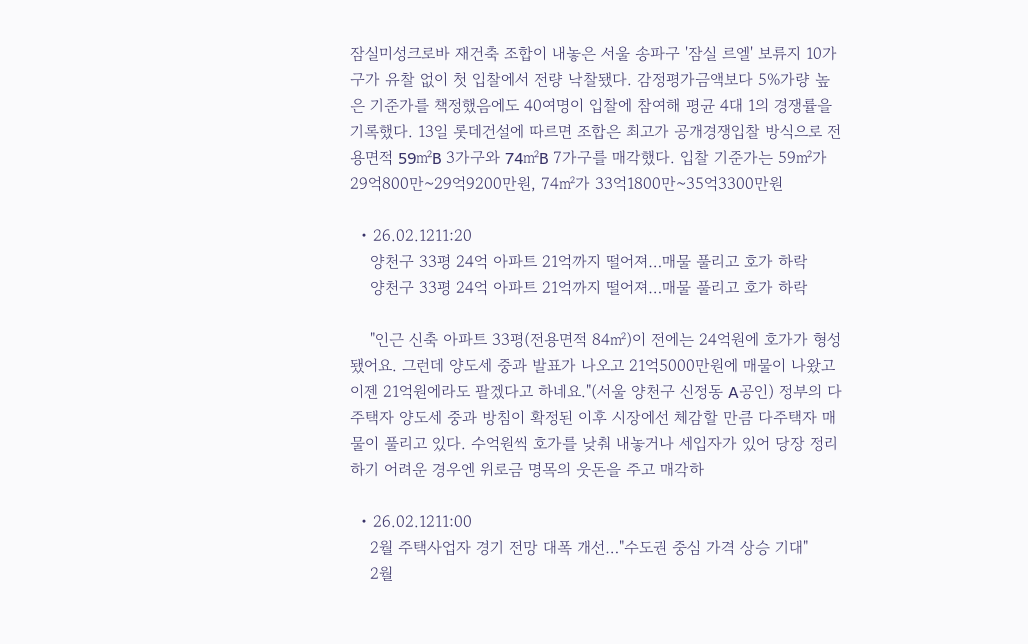잠실미성크로바 재건축 조합이 내놓은 서울 송파구 '잠실 르엘' 보류지 10가구가 유찰 없이 첫 입찰에서 전량 낙찰됐다. 감정평가금액보다 5%가량 높은 기준가를 책정했음에도 40여명이 입찰에 참여해 평균 4대 1의 경쟁률을 기록했다. 13일 롯데건설에 따르면 조합은 최고가 공개경쟁입찰 방식으로 전용면적 59㎡B 3가구와 74㎡B 7가구를 매각했다. 입찰 기준가는 59㎡가 29억800만~29억9200만원, 74㎡가 33억1800만~35억3300만원

  • 26.02.1211:20
    양천구 33평 24억 아파트 21억까지 떨어져…매물 풀리고 호가 하락
    양천구 33평 24억 아파트 21억까지 떨어져…매물 풀리고 호가 하락

    "인근 신축 아파트 33평(전용면적 84㎡)이 전에는 24억원에 호가가 형성됐어요. 그런데 양도세 중과 발표가 나오고 21억5000만원에 매물이 나왔고 이젠 21억원에라도 팔겠다고 하네요."(서울 양천구 신정동 A공인) 정부의 다주택자 양도세 중과 방침이 확정된 이후 시장에선 체감할 만큼 다주택자 매물이 풀리고 있다. 수억원씩 호가를 낮춰 내놓거나 세입자가 있어 당장 정리하기 어려운 경우엔 위로금 명목의 웃돈을 주고 매각하

  • 26.02.1211:00
    2월 주택사업자 경기 전망 대폭 개선…"수도권 중심 가격 상승 기대"
    2월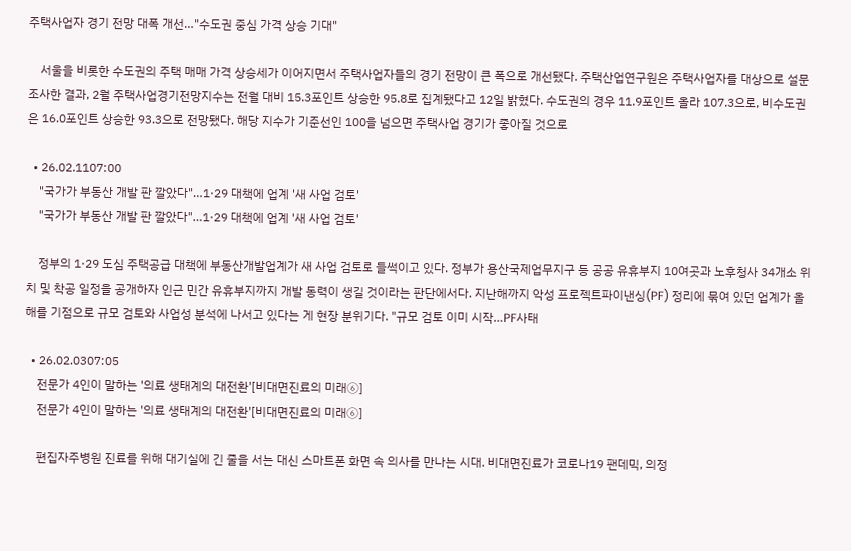주택사업자 경기 전망 대폭 개선…"수도권 중심 가격 상승 기대"

    서울을 비롯한 수도권의 주택 매매 가격 상승세가 이어지면서 주택사업자들의 경기 전망이 큰 폭으로 개선됐다. 주택산업연구원은 주택사업자를 대상으로 설문조사한 결과, 2월 주택사업경기전망지수는 전월 대비 15.3포인트 상승한 95.8로 집계됐다고 12일 밝혔다. 수도권의 경우 11.9포인트 올라 107.3으로, 비수도권은 16.0포인트 상승한 93.3으로 전망됐다. 해당 지수가 기준선인 100을 넘으면 주택사업 경기가 좋아질 것으로

  • 26.02.1107:00
    "국가가 부동산 개발 판 깔았다"…1·29 대책에 업계 '새 사업 검토'
    "국가가 부동산 개발 판 깔았다"…1·29 대책에 업계 '새 사업 검토'

    정부의 1·29 도심 주택공급 대책에 부동산개발업계가 새 사업 검토로 들썩이고 있다. 정부가 용산국제업무지구 등 공공 유휴부지 10여곳과 노후청사 34개소 위치 및 착공 일정을 공개하자 인근 민간 유휴부지까지 개발 동력이 생길 것이라는 판단에서다. 지난해까지 악성 프로젝트파이낸싱(PF) 정리에 묶여 있던 업계가 올해를 기점으로 규모 검토와 사업성 분석에 나서고 있다는 게 현장 분위기다. "규모 검토 이미 시작…PF사태

  • 26.02.0307:05
    전문가 4인이 말하는 '의료 생태계의 대전환'[비대면진료의 미래⑥]
    전문가 4인이 말하는 '의료 생태계의 대전환'[비대면진료의 미래⑥]

    편집자주병원 진료를 위해 대기실에 긴 줄을 서는 대신 스마트폰 화면 속 의사를 만나는 시대. 비대면진료가 코로나19 팬데믹, 의정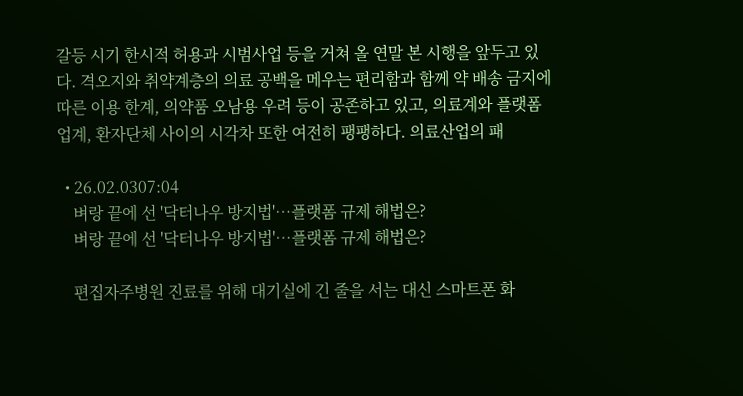갈등 시기 한시적 허용과 시범사업 등을 거쳐 올 연말 본 시행을 앞두고 있다. 격오지와 취약계층의 의료 공백을 메우는 편리함과 함께 약 배송 금지에 따른 이용 한계, 의약품 오남용 우려 등이 공존하고 있고, 의료계와 플랫폼업계, 환자단체 사이의 시각차 또한 여전히 팽팽하다. 의료산업의 패

  • 26.02.0307:04
    벼랑 끝에 선 '닥터나우 방지법'…플랫폼 규제 해법은?
    벼랑 끝에 선 '닥터나우 방지법'…플랫폼 규제 해법은?

    편집자주병원 진료를 위해 대기실에 긴 줄을 서는 대신 스마트폰 화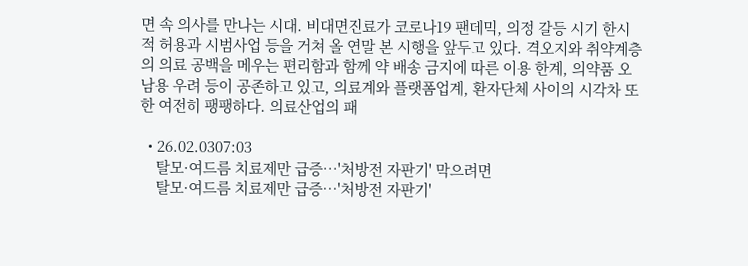면 속 의사를 만나는 시대. 비대면진료가 코로나19 팬데믹, 의정 갈등 시기 한시적 허용과 시범사업 등을 거쳐 올 연말 본 시행을 앞두고 있다. 격오지와 취약계층의 의료 공백을 메우는 편리함과 함께 약 배송 금지에 따른 이용 한계, 의약품 오남용 우려 등이 공존하고 있고, 의료계와 플랫폼업계, 환자단체 사이의 시각차 또한 여전히 팽팽하다. 의료산업의 패

  • 26.02.0307:03
    탈모·여드름 치료제만 급증…'처방전 자판기' 막으려면
    탈모·여드름 치료제만 급증…'처방전 자판기'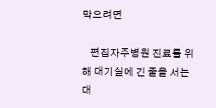막으려면

    편집자주병원 진료를 위해 대기실에 긴 줄을 서는 대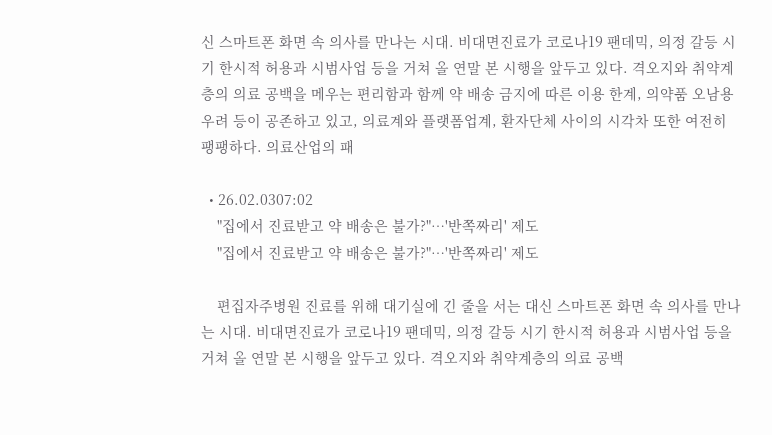신 스마트폰 화면 속 의사를 만나는 시대. 비대면진료가 코로나19 팬데믹, 의정 갈등 시기 한시적 허용과 시범사업 등을 거쳐 올 연말 본 시행을 앞두고 있다. 격오지와 취약계층의 의료 공백을 메우는 편리함과 함께 약 배송 금지에 따른 이용 한계, 의약품 오남용 우려 등이 공존하고 있고, 의료계와 플랫폼업계, 환자단체 사이의 시각차 또한 여전히 팽팽하다. 의료산업의 패

  • 26.02.0307:02
    "집에서 진료받고 약 배송은 불가?"…'반쪽짜리' 제도
    "집에서 진료받고 약 배송은 불가?"…'반쪽짜리' 제도

    편집자주병원 진료를 위해 대기실에 긴 줄을 서는 대신 스마트폰 화면 속 의사를 만나는 시대. 비대면진료가 코로나19 팬데믹, 의정 갈등 시기 한시적 허용과 시범사업 등을 거쳐 올 연말 본 시행을 앞두고 있다. 격오지와 취약계층의 의료 공백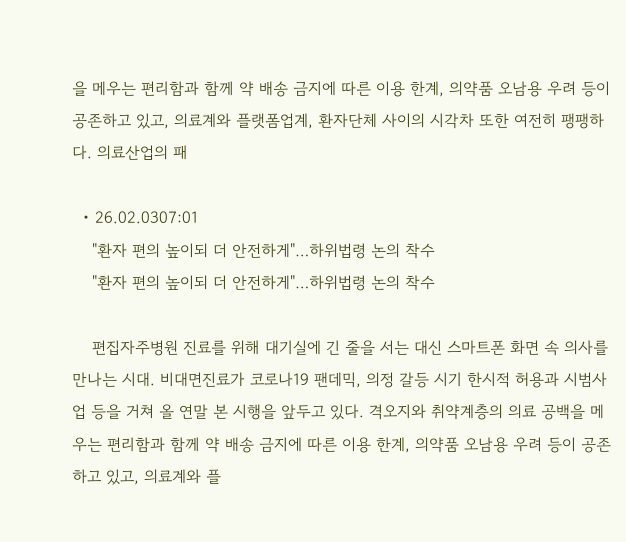을 메우는 편리함과 함께 약 배송 금지에 따른 이용 한계, 의약품 오남용 우려 등이 공존하고 있고, 의료계와 플랫폼업계, 환자단체 사이의 시각차 또한 여전히 팽팽하다. 의료산업의 패

  • 26.02.0307:01
    "환자 편의 높이되 더 안전하게"…하위법령 논의 착수
    "환자 편의 높이되 더 안전하게"…하위법령 논의 착수

    편집자주병원 진료를 위해 대기실에 긴 줄을 서는 대신 스마트폰 화면 속 의사를 만나는 시대. 비대면진료가 코로나19 팬데믹, 의정 갈등 시기 한시적 허용과 시범사업 등을 거쳐 올 연말 본 시행을 앞두고 있다. 격오지와 취약계층의 의료 공백을 메우는 편리함과 함께 약 배송 금지에 따른 이용 한계, 의약품 오남용 우려 등이 공존하고 있고, 의료계와 플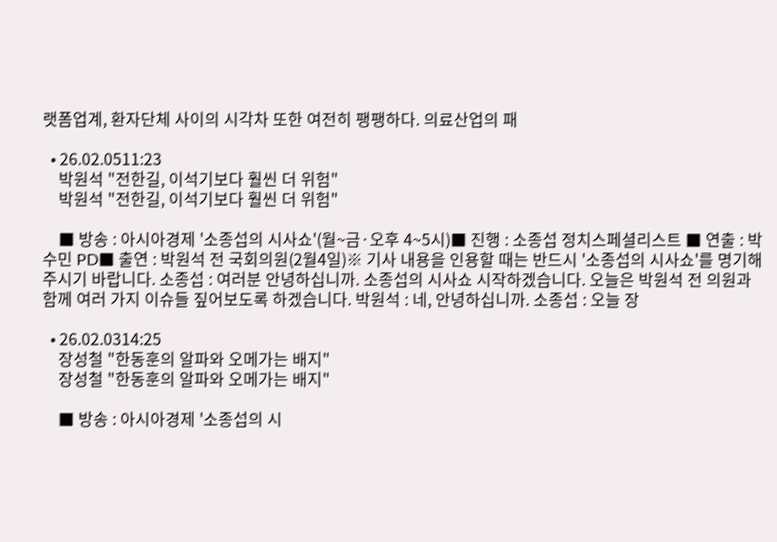랫폼업계, 환자단체 사이의 시각차 또한 여전히 팽팽하다. 의료산업의 패

  • 26.02.0511:23
    박원석 "전한길, 이석기보다 훨씬 더 위험"
    박원석 "전한길, 이석기보다 훨씬 더 위험"

    ■ 방송 : 아시아경제 '소종섭의 시사쇼'(월~금·오후 4~5시)■ 진행 : 소종섭 정치스페셜리스트 ■ 연출 : 박수민 PD■ 출연 : 박원석 전 국회의원(2월4일)※ 기사 내용을 인용할 때는 반드시 '소종섭의 시사쇼'를 명기해 주시기 바랍니다. 소종섭 : 여러분 안녕하십니까. 소종섭의 시사쇼 시작하겠습니다. 오늘은 박원석 전 의원과 함께 여러 가지 이슈들 짚어보도록 하겠습니다. 박원석 : 네, 안녕하십니까. 소종섭 : 오늘 장

  • 26.02.0314:25
    장성철 "한동훈의 알파와 오메가는 배지"
    장성철 "한동훈의 알파와 오메가는 배지"

    ■ 방송 : 아시아경제 '소종섭의 시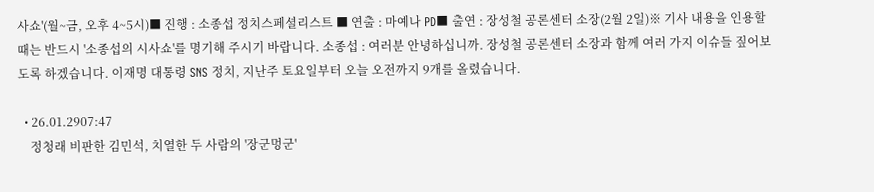사쇼'(월~금, 오후 4~5시)■ 진행 : 소종섭 정치스페셜리스트 ■ 연출 : 마예나 PD■ 출연 : 장성철 공론센터 소장(2월 2일)※ 기사 내용을 인용할 때는 반드시 '소종섭의 시사쇼'를 명기해 주시기 바랍니다. 소종섭 : 여러분 안녕하십니까. 장성철 공론센터 소장과 함께 여러 가지 이슈들 짚어보도록 하겠습니다. 이재명 대통령 SNS 정치, 지난주 토요일부터 오늘 오전까지 9개를 올렸습니다.

  • 26.01.2907:47
    정청래 비판한 김민석, 치열한 두 사람의 '장군멍군'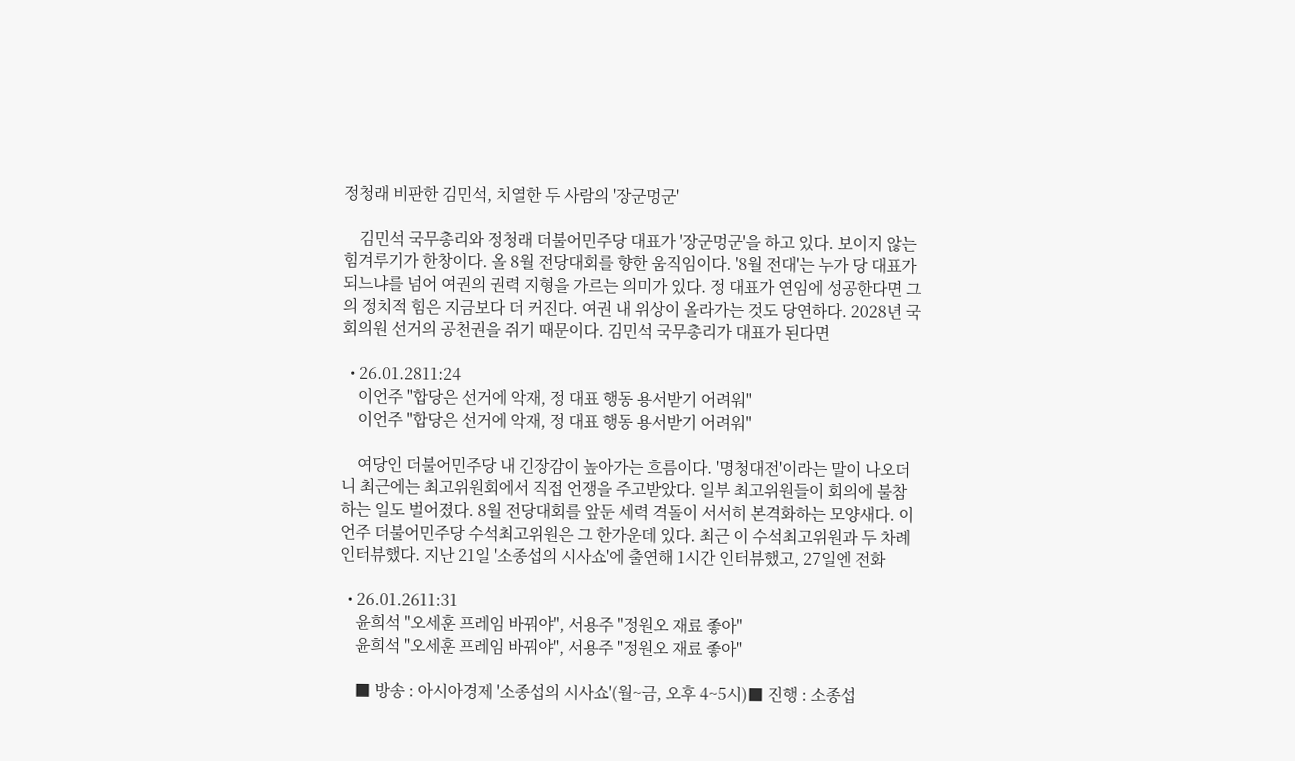정청래 비판한 김민석, 치열한 두 사람의 '장군멍군'

    김민석 국무총리와 정청래 더불어민주당 대표가 '장군멍군'을 하고 있다. 보이지 않는 힘겨루기가 한창이다. 올 8월 전당대회를 향한 움직임이다. '8월 전대'는 누가 당 대표가 되느냐를 넘어 여권의 권력 지형을 가르는 의미가 있다. 정 대표가 연임에 성공한다면 그의 정치적 힘은 지금보다 더 커진다. 여권 내 위상이 올라가는 것도 당연하다. 2028년 국회의원 선거의 공천권을 쥐기 때문이다. 김민석 국무총리가 대표가 된다면

  • 26.01.2811:24
    이언주 "합당은 선거에 악재, 정 대표 행동 용서받기 어려워"
    이언주 "합당은 선거에 악재, 정 대표 행동 용서받기 어려워"

    여당인 더불어민주당 내 긴장감이 높아가는 흐름이다. '명청대전'이라는 말이 나오더니 최근에는 최고위원회에서 직접 언쟁을 주고받았다. 일부 최고위원들이 회의에 불참하는 일도 벌어졌다. 8월 전당대회를 앞둔 세력 격돌이 서서히 본격화하는 모양새다. 이언주 더불어민주당 수석최고위원은 그 한가운데 있다. 최근 이 수석최고위원과 두 차례 인터뷰했다. 지난 21일 '소종섭의 시사쇼'에 출연해 1시간 인터뷰했고, 27일엔 전화

  • 26.01.2611:31
    윤희석 "오세훈 프레임 바꿔야", 서용주 "정원오 재료 좋아"
    윤희석 "오세훈 프레임 바꿔야", 서용주 "정원오 재료 좋아"

    ■ 방송 : 아시아경제 '소종섭의 시사쇼'(월~금, 오후 4~5시)■ 진행 : 소종섭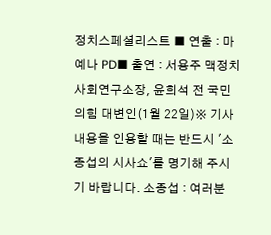정치스페셜리스트 ■ 연출 : 마예나 PD■ 출연 : 서용주 맥정치사회연구소장, 윤희석 전 국민의힘 대변인(1월 22일)※ 기사 내용을 인용할 때는 반드시 '소종섭의 시사쇼'를 명기해 주시기 바랍니다. 소종섭 : 여러분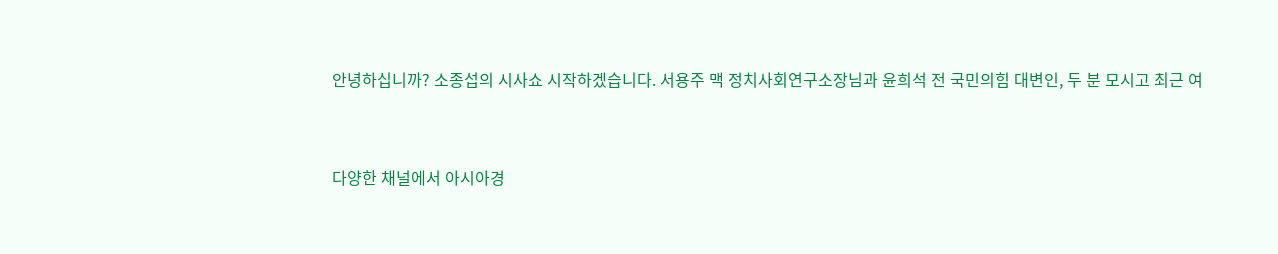안녕하십니까? 소종섭의 시사쇼 시작하겠습니다. 서용주 맥 정치사회연구소장님과 윤희석 전 국민의힘 대변인, 두 분 모시고 최근 여


다양한 채널에서 아시아경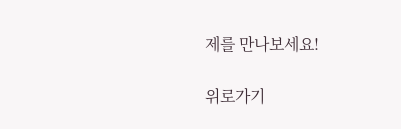제를 만나보세요!

위로가기